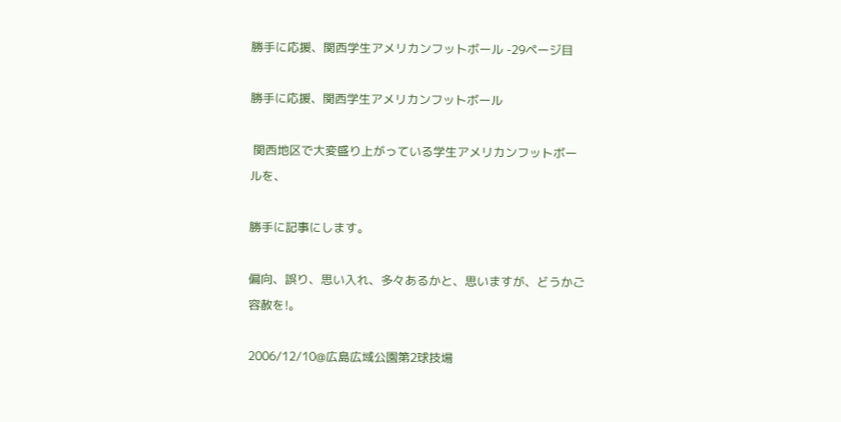勝手に応援、関西学生アメリカンフットボール -29ページ目

勝手に応援、関西学生アメリカンフットボール

 関西地区で大変盛り上がっている学生アメリカンフットボールを、

勝手に記事にします。

偏向、誤り、思い入れ、多々あるかと、思いますが、どうかご容赦を!。

2006/12/10@広島広域公園第2球技場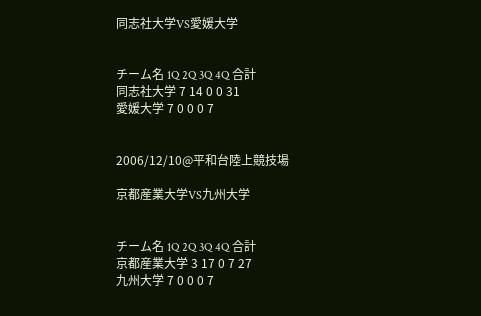同志社大学VS愛媛大学


チーム名 1Q 2Q 3Q 4Q 合計
同志社大学 7 14 0 0 31
愛媛大学 7 0 0 0 7


2006/12/10@平和台陸上競技場

京都産業大学VS九州大学


チーム名 1Q 2Q 3Q 4Q 合計
京都産業大学 3 17 0 7 27
九州大学 7 0 0 0 7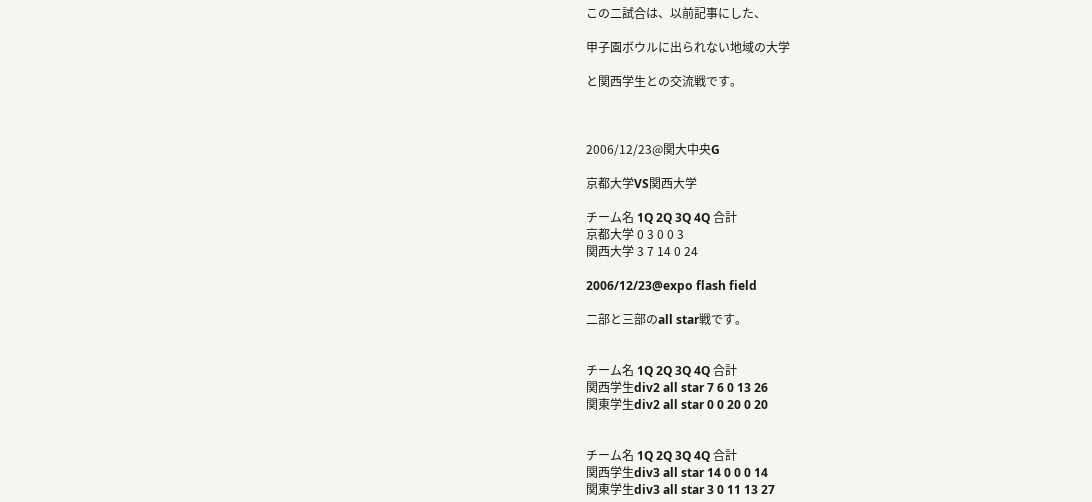この二試合は、以前記事にした、

甲子園ボウルに出られない地域の大学

と関西学生との交流戦です。



2006/12/23@関大中央G

京都大学VS関西大学

チーム名 1Q 2Q 3Q 4Q 合計
京都大学 0 3 0 0 3
関西大学 3 7 14 0 24

2006/12/23@expo flash field

二部と三部のall star戦です。


チーム名 1Q 2Q 3Q 4Q 合計
関西学生div2 all star 7 6 0 13 26
関東学生div2 all star 0 0 20 0 20


チーム名 1Q 2Q 3Q 4Q 合計
関西学生div3 all star 14 0 0 0 14
関東学生div3 all star 3 0 11 13 27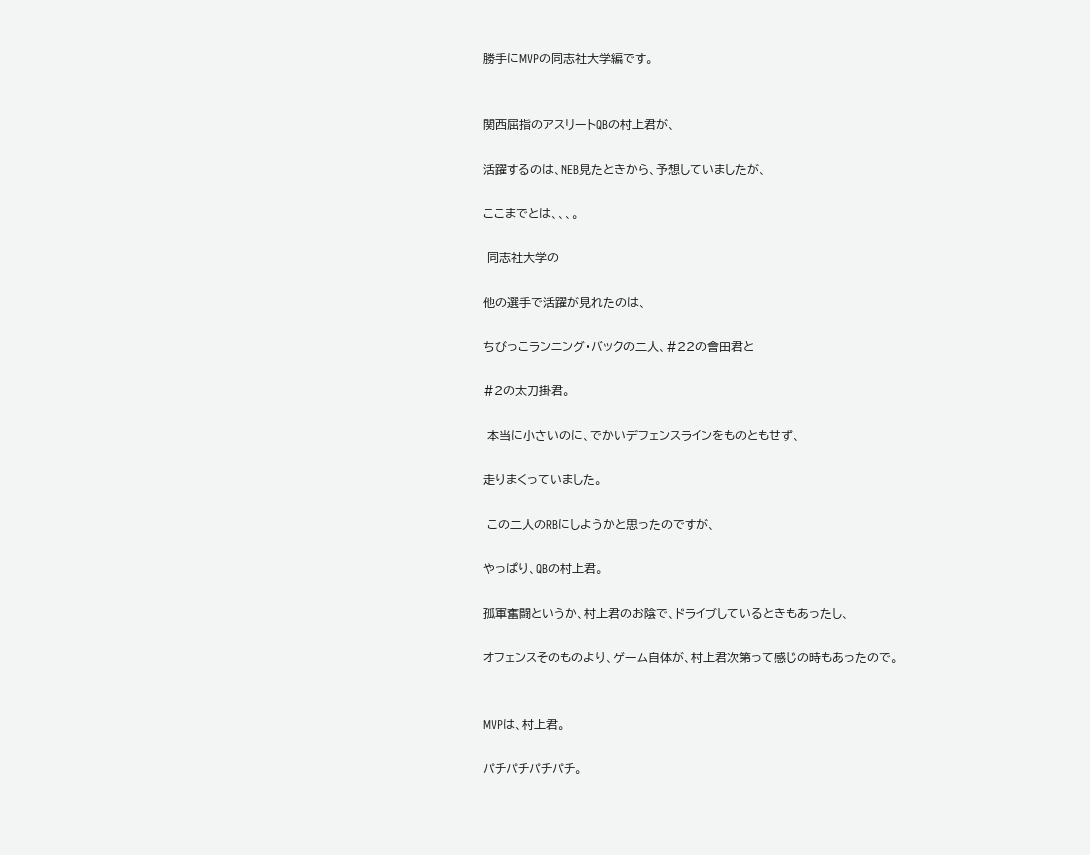勝手にMVPの同志社大学編です。


関西屈指のアスリートQBの村上君が、

活躍するのは、NEB見たときから、予想していましたが、

ここまでとは、、、。

 同志社大学の

他の選手で活躍が見れたのは、

ちびっこランニング・バックの二人、#22の會田君と

#2の太刀掛君。

 本当に小さいのに、でかいデフェンスラインをものともせず、

走りまくっていました。

 この二人のRBにしようかと思ったのですが、

やっぱり、QBの村上君。

孤軍奮闘というか、村上君のお陰で、ドライブしているときもあったし、

オフェンスそのものより、ゲーム自体が、村上君次第って感じの時もあったので。


MVPは、村上君。

パチパチパチパチ。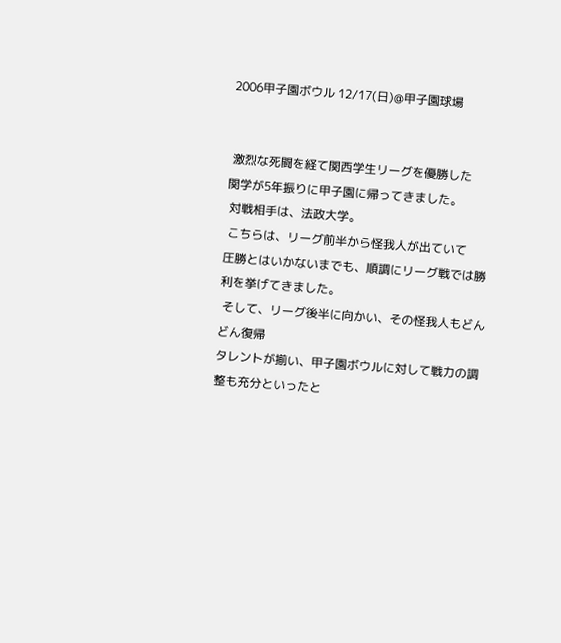2006甲子園ボウル 12/17(日)@甲子園球場


 激烈な死闘を経て関西学生リーグを優勝した
関学が5年振りに甲子園に帰ってきました。
 対戦相手は、法政大学。
 こちらは、リーグ前半から怪我人が出ていて
圧勝とはいかないまでも、順調にリーグ戦では勝利を挙げてきました。
 そして、リーグ後半に向かい、その怪我人もどんどん復帰
タレントが揃い、甲子園ボウルに対して戦力の調整も充分といったと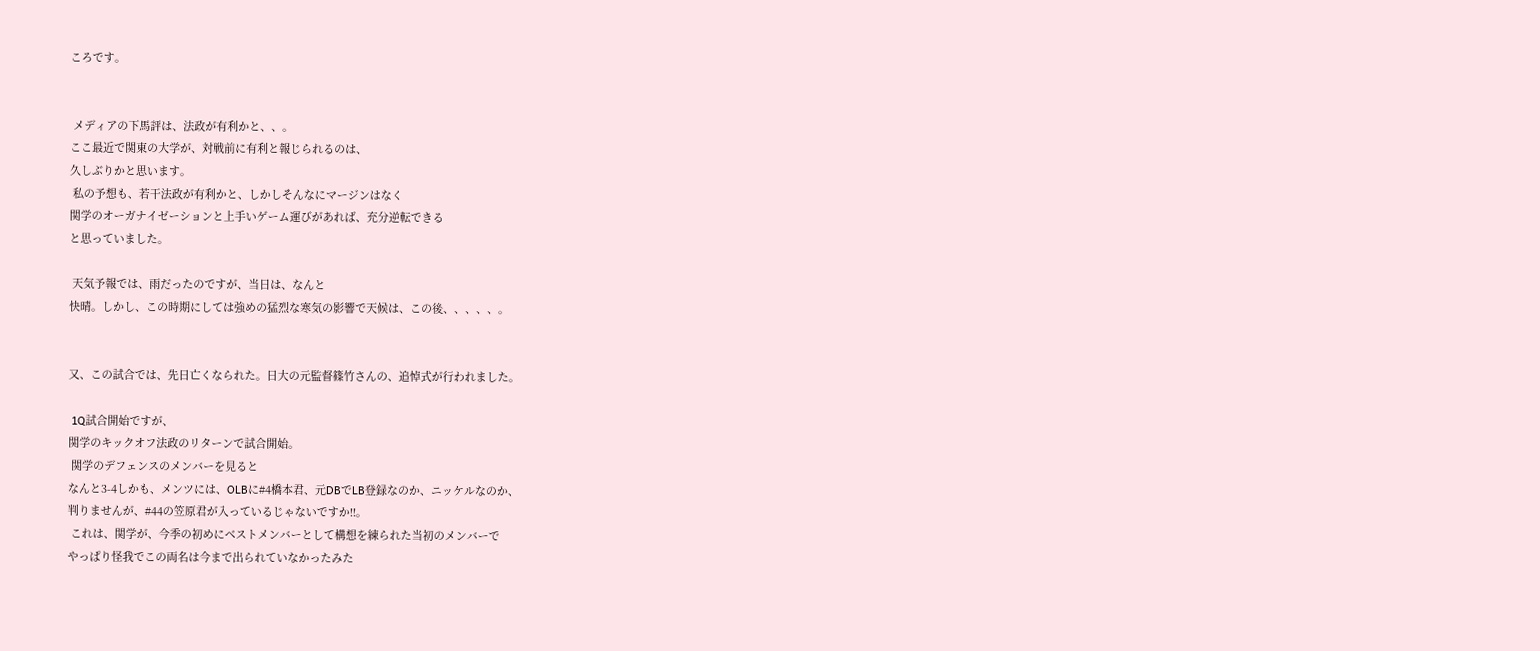ころです。


 メディアの下馬評は、法政が有利かと、、。
ここ最近で関東の大学が、対戦前に有利と報じられるのは、
久しぶりかと思います。
 私の予想も、若干法政が有利かと、しかしそんなにマージンはなく
関学のオーガナイゼーションと上手いゲーム運びがあれば、充分逆転できる
と思っていました。

 天気予報では、雨だったのですが、当日は、なんと
快晴。しかし、この時期にしては強めの猛烈な寒気の影響で天候は、この後、、、、、。


又、この試合では、先日亡くなられた。日大の元監督篠竹さんの、追悼式が行われました。

 1Q試合開始ですが、
関学のキックオフ法政のリターンで試合開始。
 関学のデフェンスのメンバーを見ると
なんと3-4しかも、メンツには、OLBに#4橋本君、元DBでLB登録なのか、ニッケルなのか、
判りませんが、#44の笠原君が入っているじゃないですか!!。
 これは、関学が、今季の初めにベストメンバーとして構想を練られた当初のメンバーで
やっぱり怪我でこの両名は今まで出られていなかったみた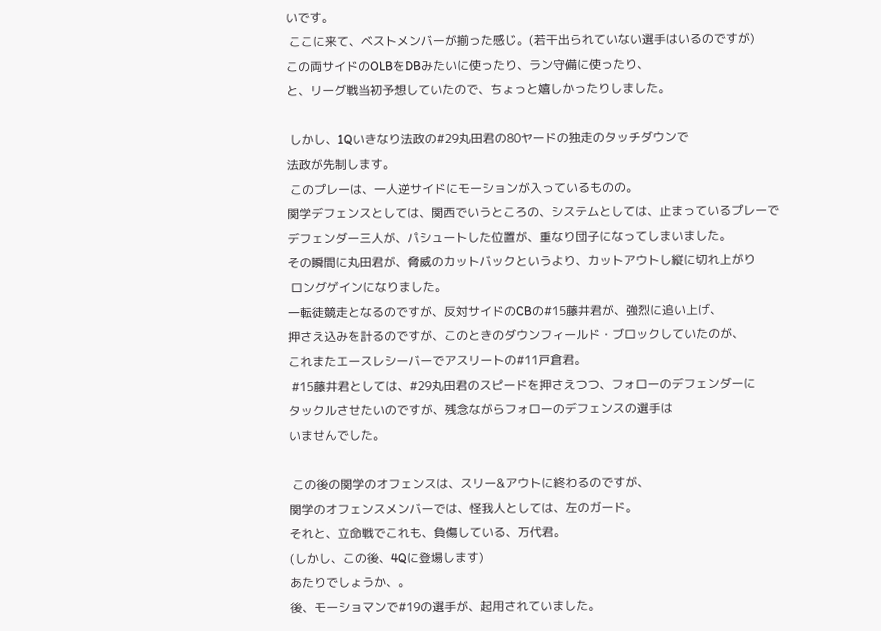いです。
 ここに来て、ベストメンバーが揃った感じ。(若干出られていない選手はいるのですが)
この両サイドのOLBをDBみたいに使ったり、ラン守備に使ったり、
と、リーグ戦当初予想していたので、ちょっと嬉しかったりしました。

 しかし、1Qいきなり法政の#29丸田君の80ヤードの独走のタッチダウンで
法政が先制します。
 このプレーは、一人逆サイドにモーションが入っているものの。
関学デフェンスとしては、関西でいうところの、システムとしては、止まっているプレーで
デフェンダー三人が、パシュートした位置が、重なり団子になってしまいました。
その瞬間に丸田君が、脅威のカットバックというより、カットアウトし縦に切れ上がり
 ロングゲインになりました。
一転徒競走となるのですが、反対サイドのCBの#15藤井君が、強烈に追い上げ、
押さえ込みを計るのですが、このときのダウンフィールド・ブロックしていたのが、
これまたエースレシーバーでアスリートの#11戸倉君。
 #15藤井君としては、#29丸田君のスピードを押さえつつ、フォローのデフェンダーに
タックルさせたいのですが、残念ながらフォローのデフェンスの選手は
いませんでした。

 この後の関学のオフェンスは、スリー&アウトに終わるのですが、
関学のオフェンスメンバーでは、怪我人としては、左のガード。
それと、立命戦でこれも、負傷している、万代君。
(しかし、この後、4Qに登場します)
あたりでしょうか、。
後、モーショマンで#19の選手が、起用されていました。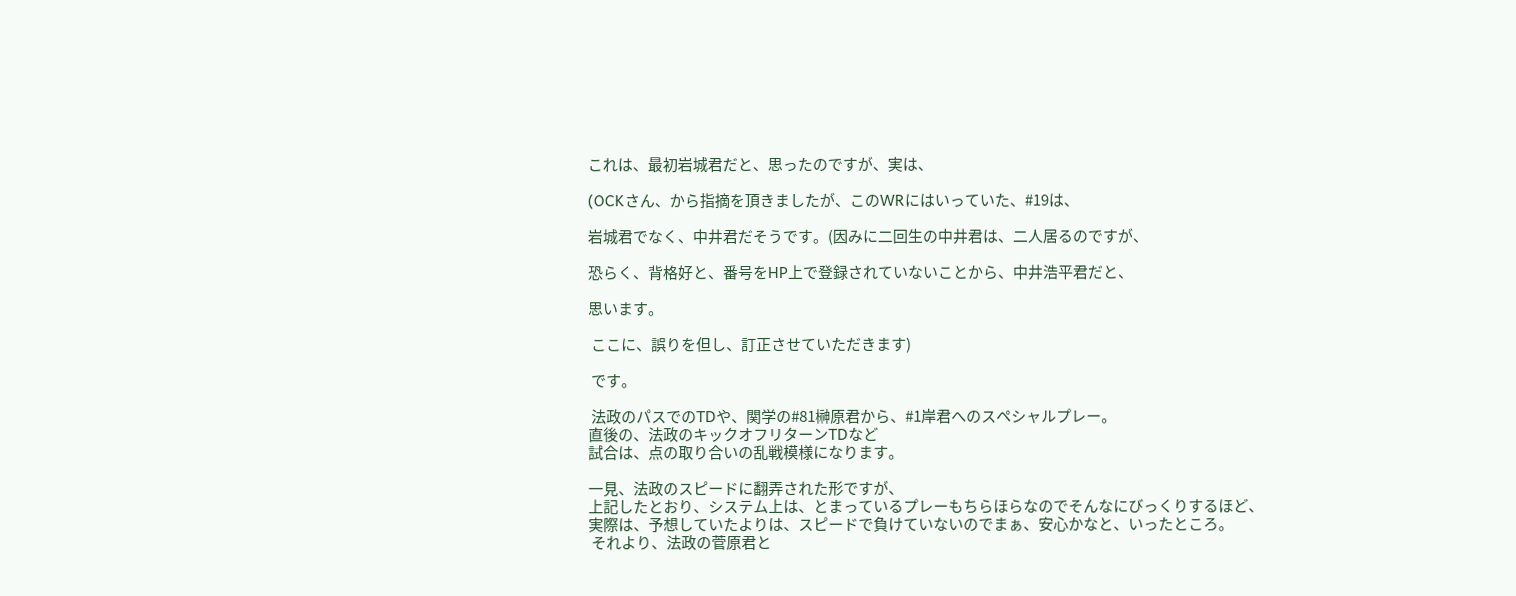これは、最初岩城君だと、思ったのですが、実は、

(OCKさん、から指摘を頂きましたが、このWRにはいっていた、#19は、

岩城君でなく、中井君だそうです。(因みに二回生の中井君は、二人居るのですが、

恐らく、背格好と、番号をHP上で登録されていないことから、中井浩平君だと、

思います。

 ここに、誤りを但し、訂正させていただきます)

 です。

 法政のパスでのTDや、関学の#81榊原君から、#1岸君へのスペシャルプレー。
直後の、法政のキックオフリターンTDなど
試合は、点の取り合いの乱戦模様になります。

一見、法政のスピードに翻弄された形ですが、
上記したとおり、システム上は、とまっているプレーもちらほらなのでそんなにびっくりするほど、
実際は、予想していたよりは、スピードで負けていないのでまぁ、安心かなと、いったところ。
 それより、法政の菅原君と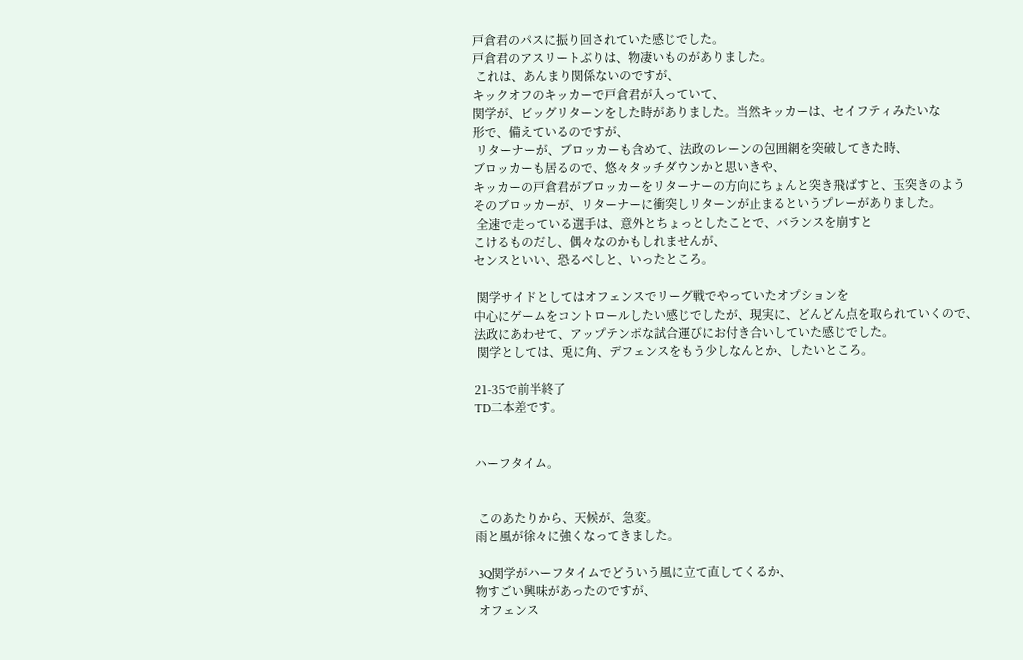戸倉君のパスに振り回されていた感じでした。
戸倉君のアスリートぶりは、物凄いものがありました。
 これは、あんまり関係ないのですが、
キックオフのキッカーで戸倉君が入っていて、
関学が、ビッグリターンをした時がありました。当然キッカーは、セイフティみたいな
形で、備えているのですが、
 リターナーが、ブロッカーも含めて、法政のレーンの包囲網を突破してきた時、
ブロッカーも居るので、悠々タッチダウンかと思いきや、
キッカーの戸倉君がブロッカーをリターナーの方向にちょんと突き飛ばすと、玉突きのよう
そのブロッカーが、リターナーに衝突しリターンが止まるというプレーがありました。
 全速で走っている選手は、意外とちょっとしたことで、バランスを崩すと
こけるものだし、偶々なのかもしれませんが、
センスといい、恐るべしと、いったところ。

 関学サイドとしてはオフェンスでリーグ戦でやっていたオプションを
中心にゲームをコントロールしたい感じでしたが、現実に、どんどん点を取られていくので、
法政にあわせて、アップテンポな試合運びにお付き合いしていた感じでした。
 関学としては、兎に角、デフェンスをもう少しなんとか、したいところ。

21-35で前半終了
TD二本差です。


ハーフタイム。


 このあたりから、天候が、急変。
雨と風が徐々に強くなってきました。

 3Q関学がハーフタイムでどういう風に立て直してくるか、
物すごい興味があったのですが、
 オフェンス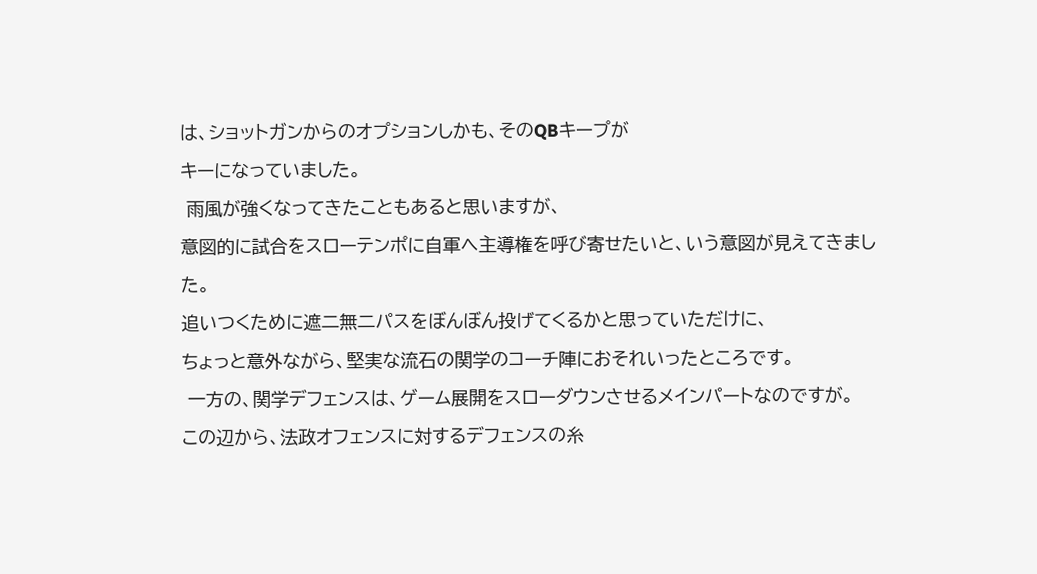は、ショットガンからのオプションしかも、そのQBキープが
キーになっていました。
 雨風が強くなってきたこともあると思いますが、
意図的に試合をスローテンポに自軍へ主導権を呼び寄せたいと、いう意図が見えてきました。
追いつくために遮二無二パスをぼんぼん投げてくるかと思っていただけに、
ちょっと意外ながら、堅実な流石の関学のコーチ陣におそれいったところです。
 一方の、関学デフェンスは、ゲーム展開をスローダウンさせるメインパートなのですが。
この辺から、法政オフェンスに対するデフェンスの糸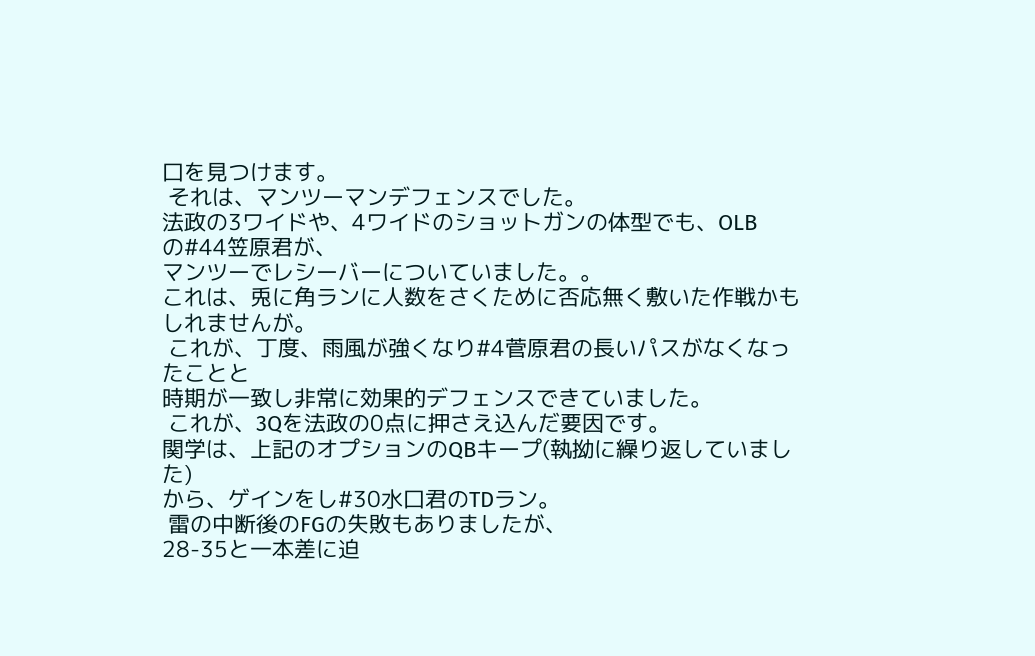口を見つけます。
 それは、マンツーマンデフェンスでした。
法政の3ワイドや、4ワイドのショットガンの体型でも、OLBの#44笠原君が、
マンツーでレシーバーについていました。。
これは、兎に角ランに人数をさくために否応無く敷いた作戦かもしれませんが。
 これが、丁度、雨風が強くなり#4菅原君の長いパスがなくなったことと
時期が一致し非常に効果的デフェンスできていました。
 これが、3Qを法政の0点に押さえ込んだ要因です。
関学は、上記のオプションのQBキープ(執拗に繰り返していました)
から、ゲインをし#30水口君のTDラン。
 雷の中断後のFGの失敗もありましたが、
28-35と一本差に迫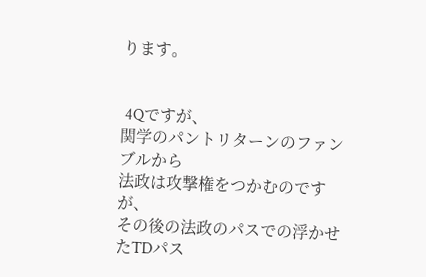ります。


 4Qですが、
関学のパントリターンのファンブルから
法政は攻撃権をつかむのですが、
その後の法政のパスでの浮かせたTDパス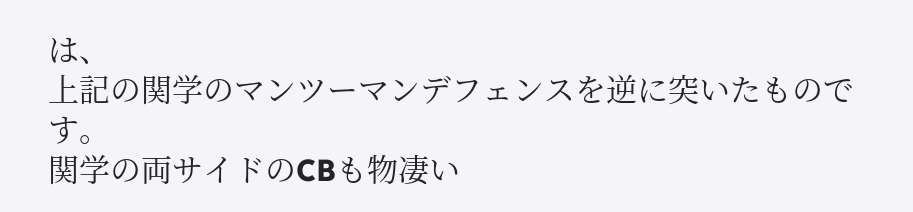は、
上記の関学のマンツーマンデフェンスを逆に突いたものです。
関学の両サイドのCBも物凄い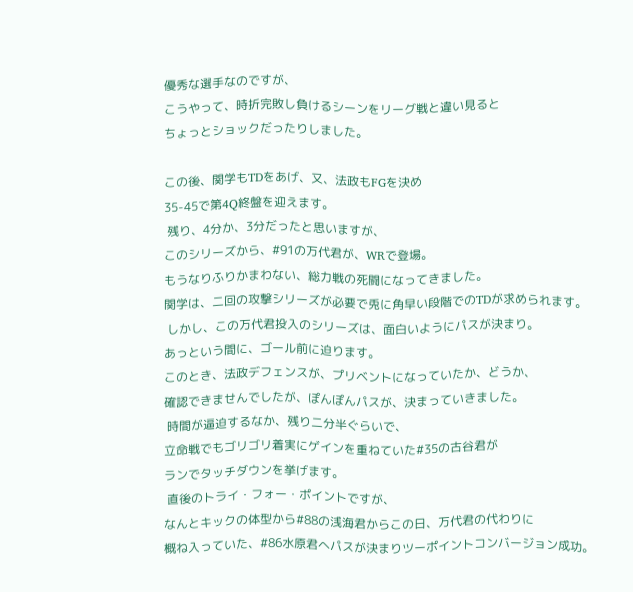優秀な選手なのですが、
こうやって、時折完敗し負けるシーンをリーグ戦と違い見ると
ちょっとショックだったりしました。

この後、関学もTDをあげ、又、法政もFGを決め
35-45で第4Q終盤を迎えます。
 残り、4分か、3分だったと思いますが、
このシリーズから、#91の万代君が、WRで登場。
もうなりふりかまわない、総力戦の死闘になってきました。
関学は、二回の攻撃シリーズが必要で兎に角早い段階でのTDが求められます。
 しかし、この万代君投入のシリーズは、面白いようにパスが決まり。
あっという間に、ゴール前に迫ります。
このとき、法政デフェンスが、プリベントになっていたか、どうか、
確認できませんでしたが、ぽんぽんパスが、決まっていきました。
 時間が逼迫するなか、残り二分半ぐらいで、
立命戦でもゴリゴリ着実にゲインを重ねていた#35の古谷君が
ランでタッチダウンを挙げます。
 直後のトライ・フォー・ポイントですが、
なんとキックの体型から#88の浅海君からこの日、万代君の代わりに
概ね入っていた、#86水原君へパスが決まりツーポイントコンバージョン成功。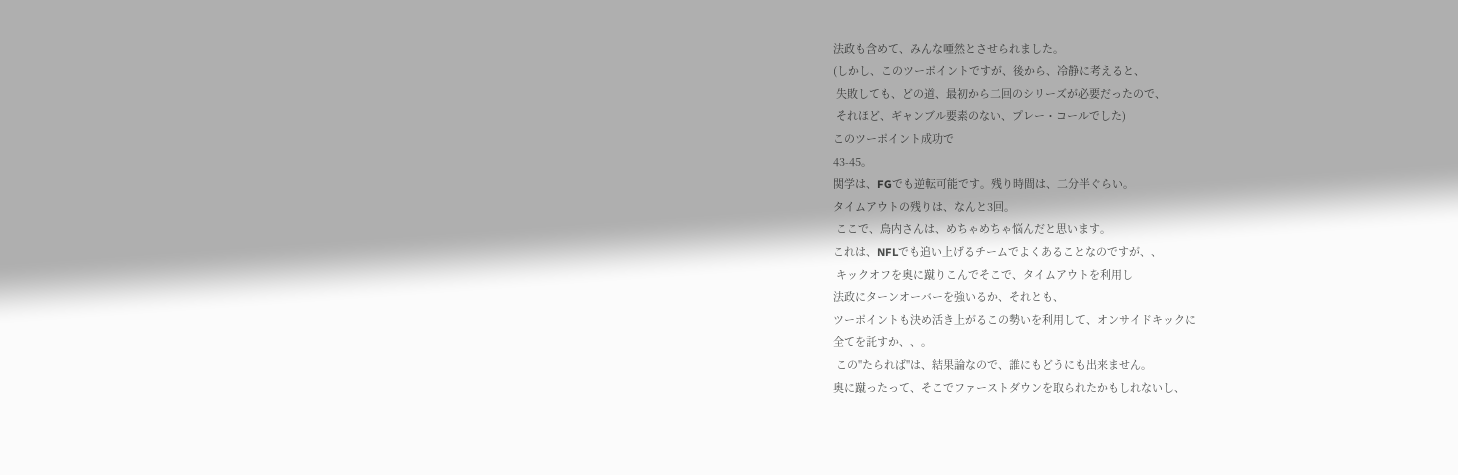法政も含めて、みんな唖然とさせられました。
(しかし、このツーポイントですが、後から、冷静に考えると、
 失敗しても、どの道、最初から二回のシリーズが必要だったので、
 それほど、ギャンブル要素のない、プレー・コールでした)
このツーポイント成功で
43-45。
関学は、FGでも逆転可能です。残り時間は、二分半ぐらい。
タイムアウトの残りは、なんと3回。
 ここで、鳥内さんは、めちゃめちゃ悩んだと思います。
これは、NFLでも追い上げるチームでよくあることなのですが、、
 キックオフを奥に蹴りこんでそこで、タイムアウトを利用し
法政にターンオーバーを強いるか、それとも、
ツーポイントも決め活き上がるこの勢いを利用して、オンサイドキックに
全てを託すか、、。
 この"たられば"は、結果論なので、誰にもどうにも出来ません。
奥に蹴ったって、そこでファーストダウンを取られたかもしれないし、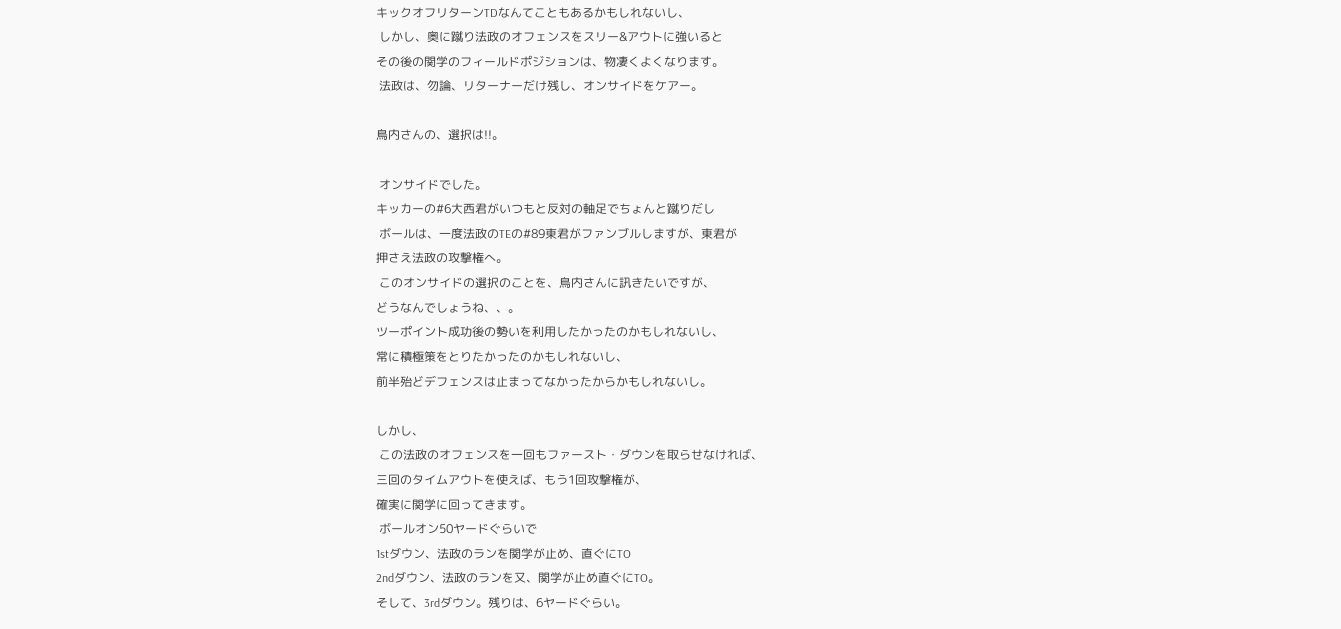キックオフリターンTDなんてこともあるかもしれないし、
 しかし、奥に蹴り法政のオフェンスをスリー&アウトに強いると
その後の関学のフィールドポジションは、物凄くよくなります。
 法政は、勿論、リターナーだけ残し、オンサイドをケアー。

鳥内さんの、選択は!!。

 オンサイドでした。
キッカーの#6大西君がいつもと反対の軸足でちょんと蹴りだし
 ボールは、一度法政のTEの#89東君がファンブルしますが、東君が
押さえ法政の攻撃権へ。
 このオンサイドの選択のことを、鳥内さんに訊きたいですが、
どうなんでしょうね、、。
ツーポイント成功後の勢いを利用したかったのかもしれないし、
常に積極策をとりたかったのかもしれないし、
前半殆どデフェンスは止まってなかったからかもしれないし。

しかし、
 この法政のオフェンスを一回もファースト・ダウンを取らせなければ、
三回のタイムアウトを使えば、もう1回攻撃権が、
確実に関学に回ってきます。
 ボールオン50ヤードぐらいで
1stダウン、法政のランを関学が止め、直ぐにTO
2ndダウン、法政のランを又、関学が止め直ぐにTO。
そして、3rdダウン。残りは、6ヤードぐらい。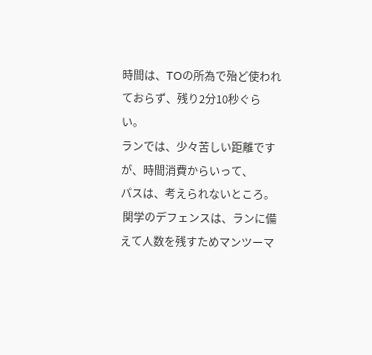時間は、TOの所為で殆ど使われておらず、残り2分10秒ぐらい。
ランでは、少々苦しい距離ですが、時間消費からいって、
パスは、考えられないところ。
 関学のデフェンスは、ランに備えて人数を残すためマンツーマ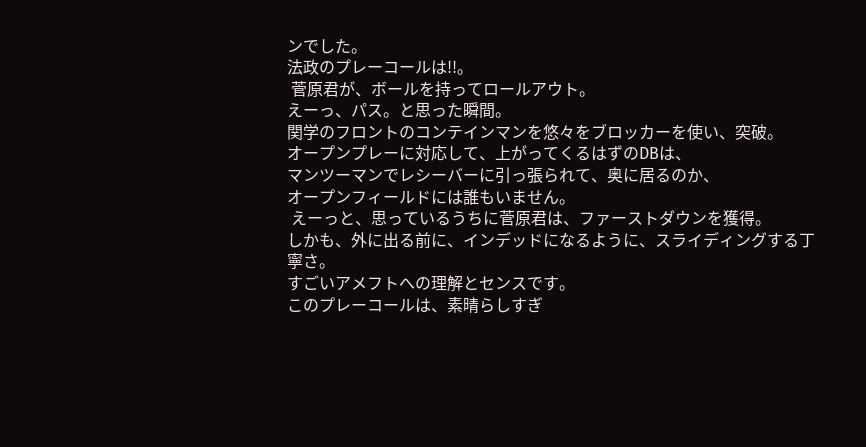ンでした。
法政のプレーコールは!!。
 菅原君が、ボールを持ってロールアウト。
えーっ、パス。と思った瞬間。
関学のフロントのコンテインマンを悠々をブロッカーを使い、突破。
オープンプレーに対応して、上がってくるはずのDBは、
マンツーマンでレシーバーに引っ張られて、奥に居るのか、
オープンフィールドには誰もいません。
 えーっと、思っているうちに菅原君は、ファーストダウンを獲得。
しかも、外に出る前に、インデッドになるように、スライディングする丁寧さ。
すごいアメフトへの理解とセンスです。
このプレーコールは、素晴らしすぎ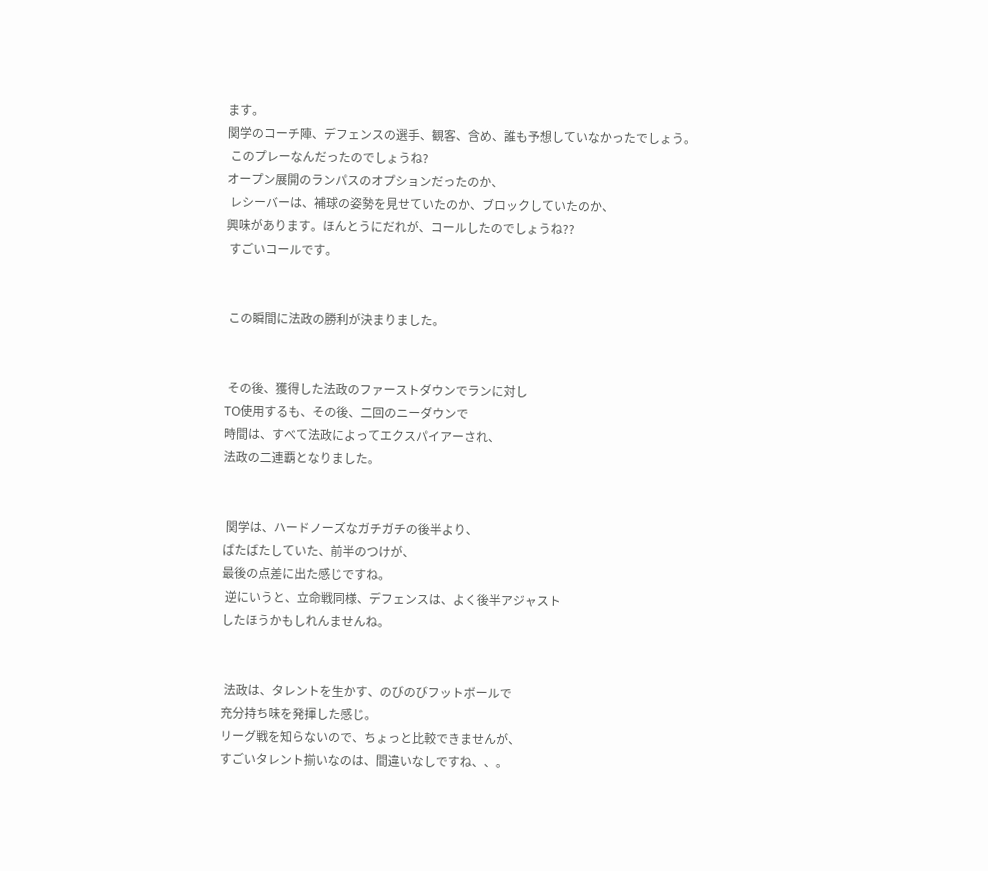ます。
関学のコーチ陣、デフェンスの選手、観客、含め、誰も予想していなかったでしょう。
 このプレーなんだったのでしょうね?
オープン展開のランパスのオプションだったのか、
 レシーバーは、補球の姿勢を見せていたのか、ブロックしていたのか、
興味があります。ほんとうにだれが、コールしたのでしょうね??
 すごいコールです。


 この瞬間に法政の勝利が決まりました。


 その後、獲得した法政のファーストダウンでランに対し
TO使用するも、その後、二回のニーダウンで
時間は、すべて法政によってエクスパイアーされ、
法政の二連覇となりました。


 関学は、ハードノーズなガチガチの後半より、
ばたばたしていた、前半のつけが、
最後の点差に出た感じですね。
 逆にいうと、立命戦同様、デフェンスは、よく後半アジャスト
したほうかもしれんませんね。


 法政は、タレントを生かす、のびのびフットボールで
充分持ち味を発揮した感じ。
リーグ戦を知らないので、ちょっと比較できませんが、
すごいタレント揃いなのは、間違いなしですね、、。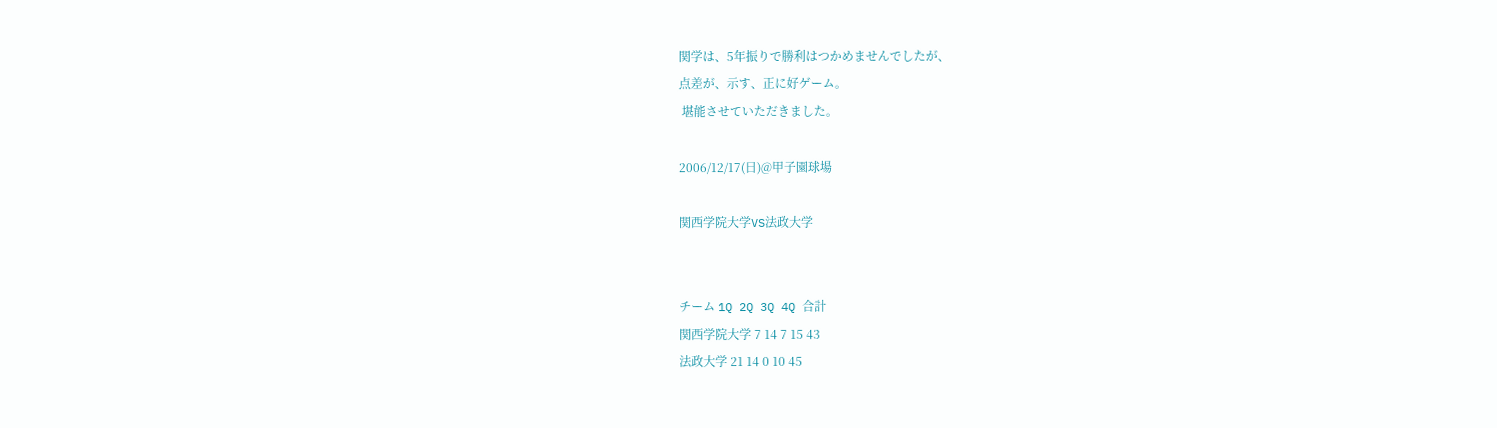関学は、5年振りで勝利はつかめませんでしたが、
点差が、示す、正に好ゲーム。
 堪能させていただきました。

2006/12/17(日)@甲子園球場

関西学院大学VS法政大学


チーム 1Q 2Q 3Q 4Q 合計
関西学院大学 7 14 7 15 43
法政大学 21 14 0 10 45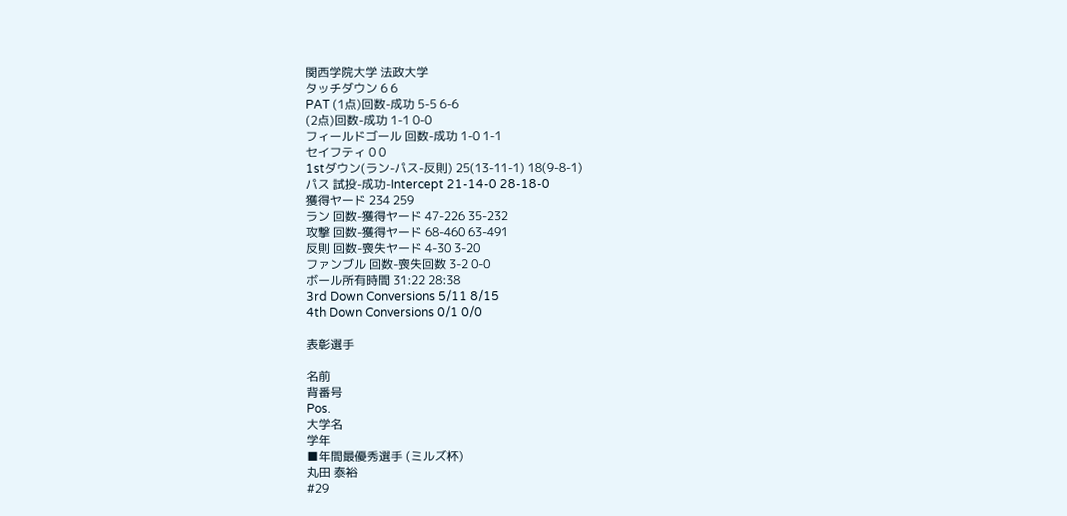関西学院大学 法政大学
タッチダウン 6 6
PAT (1点)回数-成功 5-5 6-6
(2点)回数-成功 1-1 0-0
フィールドゴール 回数-成功 1-0 1-1
セイフティ 0 0
1stダウン(ラン-パス-反則) 25(13-11-1) 18(9-8-1)
パス 試投-成功-Intercept 21-14-0 28-18-0
獲得ヤード 234 259
ラン 回数-獲得ヤード 47-226 35-232
攻撃 回数-獲得ヤード 68-460 63-491
反則 回数-喪失ヤード 4-30 3-20
ファンブル 回数-喪失回数 3-2 0-0
ボール所有時間 31:22 28:38
3rd Down Conversions 5/11 8/15
4th Down Conversions 0/1 0/0

表彰選手

名前
背番号
Pos.
大学名
学年
■年間最優秀選手 (ミルズ杯)
丸田 泰裕
#29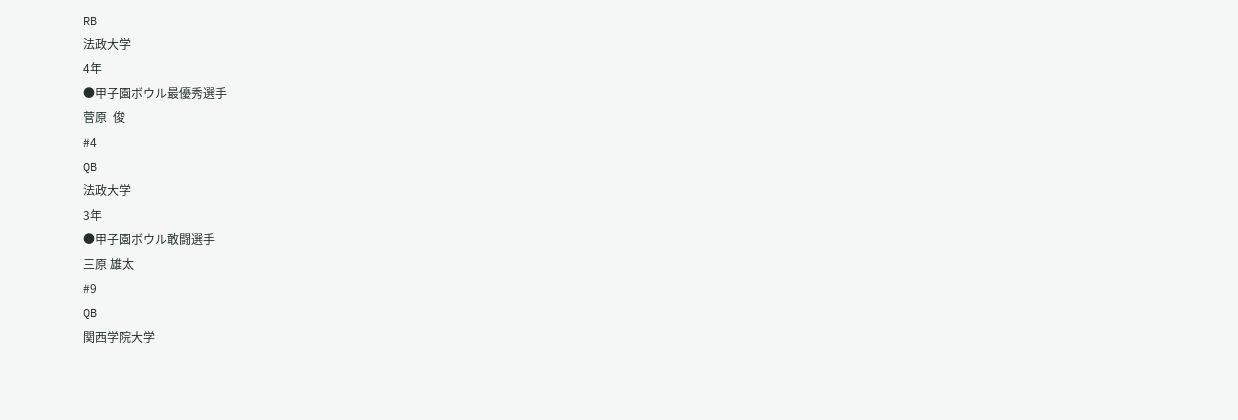RB
法政大学
4年
●甲子園ボウル最優秀選手
菅原  俊
#4
QB
法政大学
3年
●甲子園ボウル敢闘選手
三原 雄太
#9
QB
関西学院大学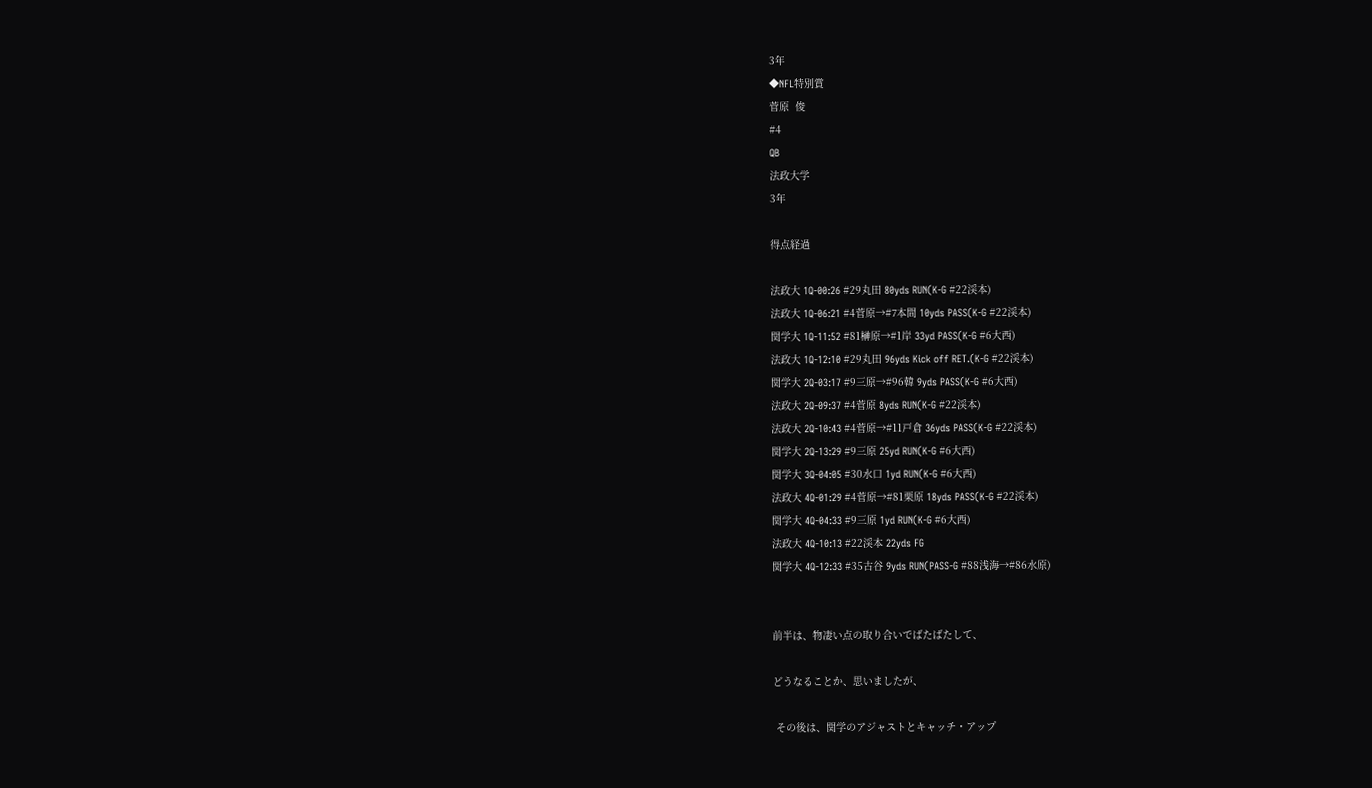3年
◆NFL特別賞
菅原  俊
#4
QB
法政大学
3年

得点経過

法政大 1Q-00:26 #29丸田 80yds RUN(K-G #22渓本)
法政大 1Q-06:21 #4菅原→#7本間 10yds PASS(K-G #22渓本)
関学大 1Q-11:52 #81榊原→#1岸 33yd PASS(K-G #6大西)
法政大 1Q-12:10 #29丸田 96yds Kick off RET.(K-G #22渓本)
関学大 2Q-03:17 #9三原→#96韓 9yds PASS(K-G #6大西)
法政大 2Q-09:37 #4菅原 8yds RUN(K-G #22渓本)
法政大 2Q-10:43 #4菅原→#11戸倉 36yds PASS(K-G #22渓本)
関学大 2Q-13:29 #9三原 25yd RUN(K-G #6大西)
関学大 3Q-04:05 #30水口 1yd RUN(K-G #6大西)
法政大 4Q-01:29 #4菅原→#81栗原 18yds PASS(K-G #22渓本)
関学大 4Q-04:33 #9三原 1yd RUN(K-G #6大西)
法政大 4Q-10:13 #22渓本 22yds FG
関学大 4Q-12:33 #35古谷 9yds RUN(PASS-G #88浅海→#86水原)


前半は、物凄い点の取り合いでばたばたして、

どうなることか、思いましたが、

 その後は、関学のアジャストとキャッチ・アップ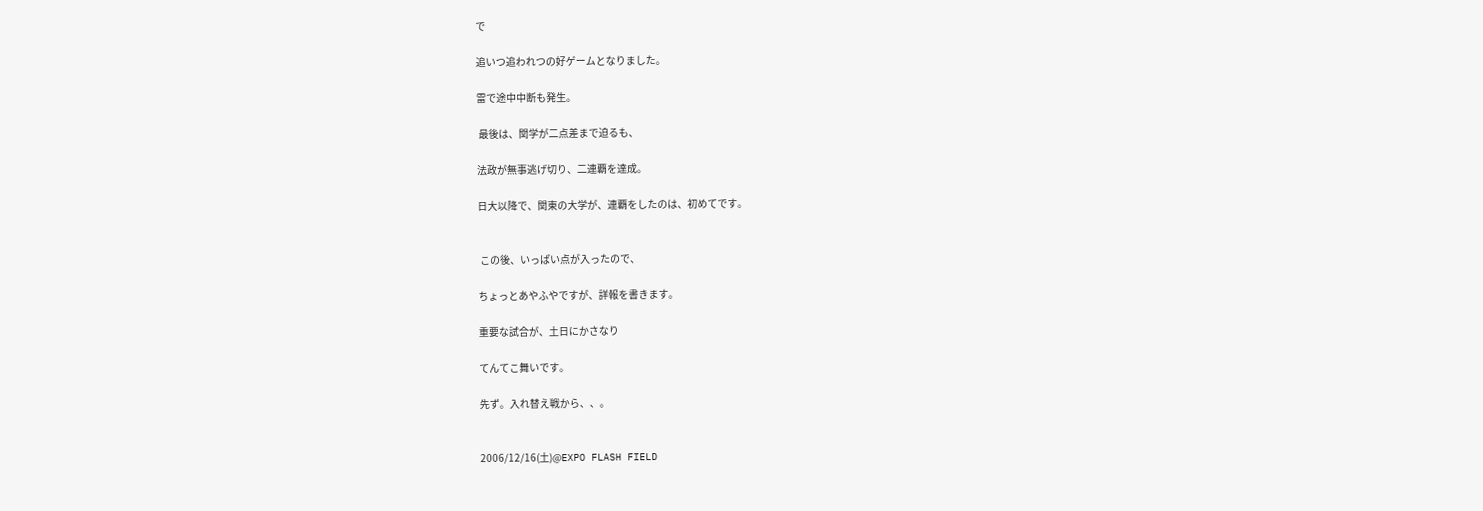で

追いつ追われつの好ゲームとなりました。

雷で途中中断も発生。

 最後は、関学が二点差まで迫るも、

法政が無事逃げ切り、二連覇を達成。

日大以降で、関東の大学が、連覇をしたのは、初めてです。


 この後、いっぱい点が入ったので、

ちょっとあやふやですが、詳報を書きます。

重要な試合が、土日にかさなり

てんてこ舞いです。

先ず。入れ替え戦から、、。


2006/12/16(土)@EXPO FLASH FIELD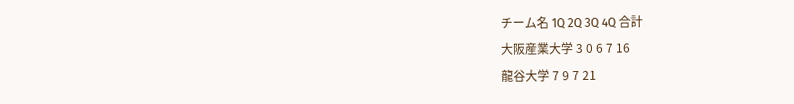チーム名 1Q 2Q 3Q 4Q 合計
大阪産業大学 3 0 6 7 16
龍谷大学 7 9 7 21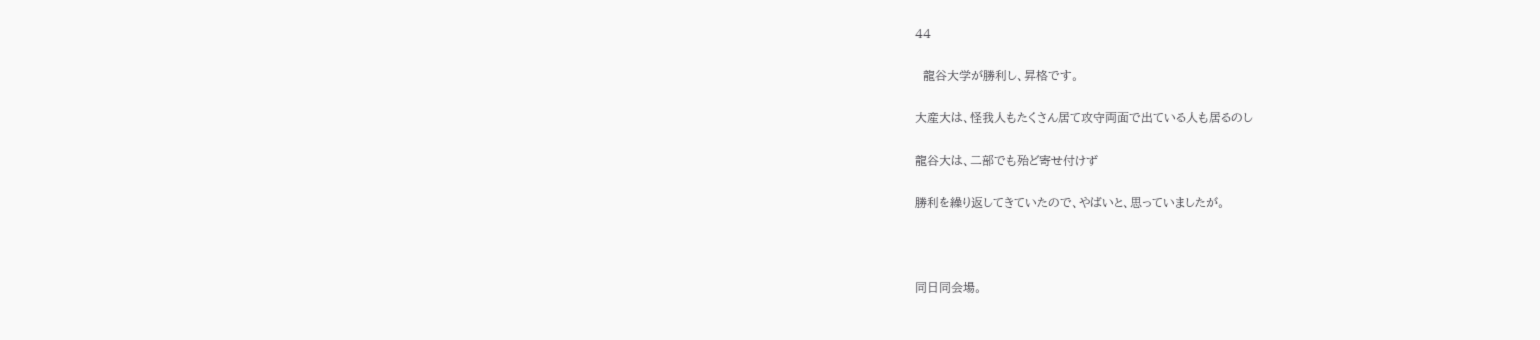44

  龍谷大学が勝利し、昇格です。

大産大は、怪我人もたくさん居て攻守両面で出ている人も居るのし

龍谷大は、二部でも殆ど寄せ付けず

勝利を繰り返してきていたので、やばいと、思っていましたが。



同日同会場。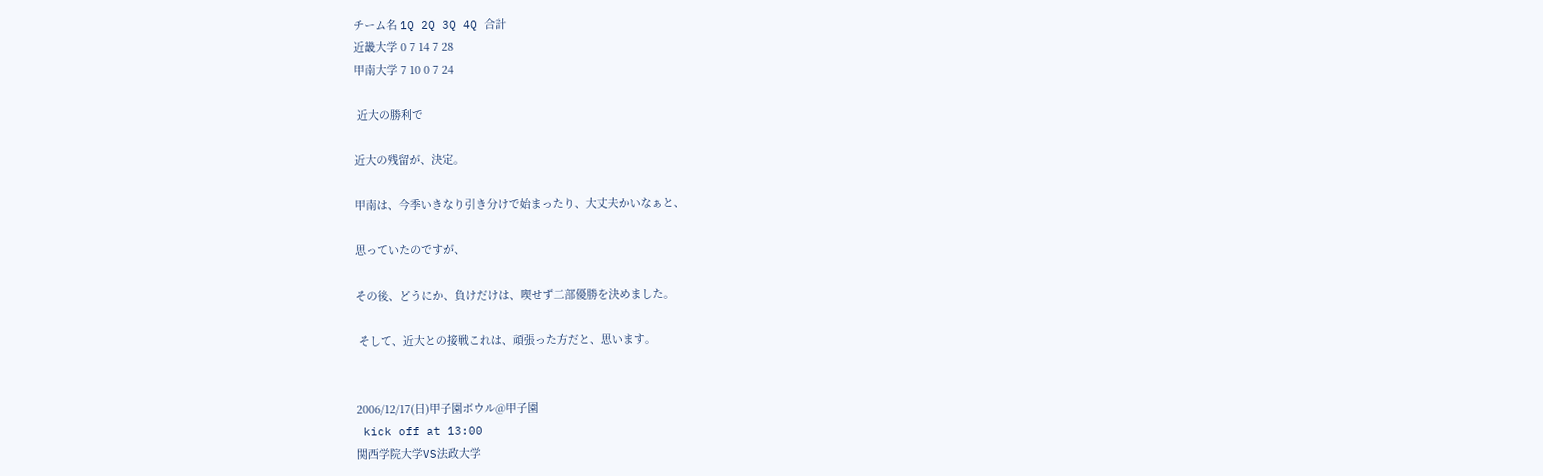チーム名 1Q 2Q 3Q 4Q 合計
近畿大学 0 7 14 7 28
甲南大学 7 10 0 7 24

 近大の勝利で

近大の残留が、決定。

甲南は、今季いきなり引き分けで始まったり、大丈夫かいなぁと、

思っていたのですが、

その後、どうにか、負けだけは、喫せず二部優勝を決めました。

 そして、近大との接戦これは、頑張った方だと、思います。


2006/12/17(日)甲子園ボウル@甲子園
 kick off at 13:00
関西学院大学VS法政大学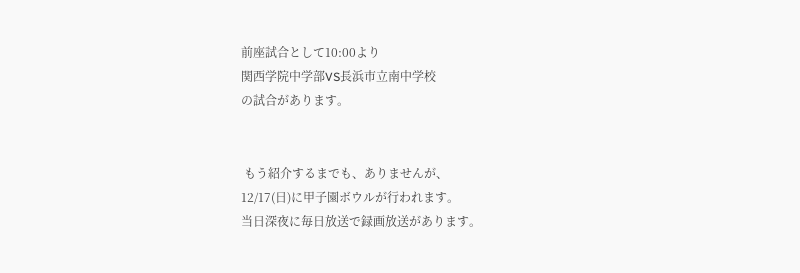前座試合として10:00より
関西学院中学部VS長浜市立南中学校
の試合があります。


 もう紹介するまでも、ありませんが、
12/17(日)に甲子園ボウルが行われます。
当日深夜に毎日放送で録画放送があります。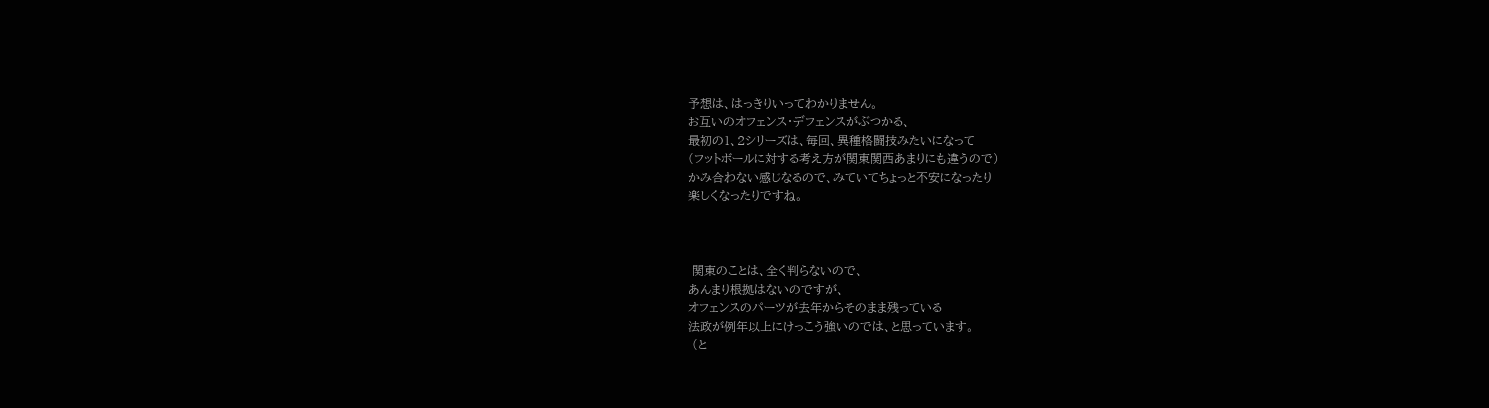予想は、はっきりいってわかりません。
お互いのオフェンス・デフェンスがぶつかる、
最初の1、2シリーズは、毎回、異種格闘技みたいになって
(フットボールに対する考え方が関東関西あまりにも違うので)
かみ合わない感じなるので、みていてちょっと不安になったり
楽しくなったりですね。



 関東のことは、全く判らないので、
あんまり根拠はないのですが、
オフェンスのパーツが去年からそのまま残っている
法政が例年以上にけっこう強いのでは、と思っています。
 (と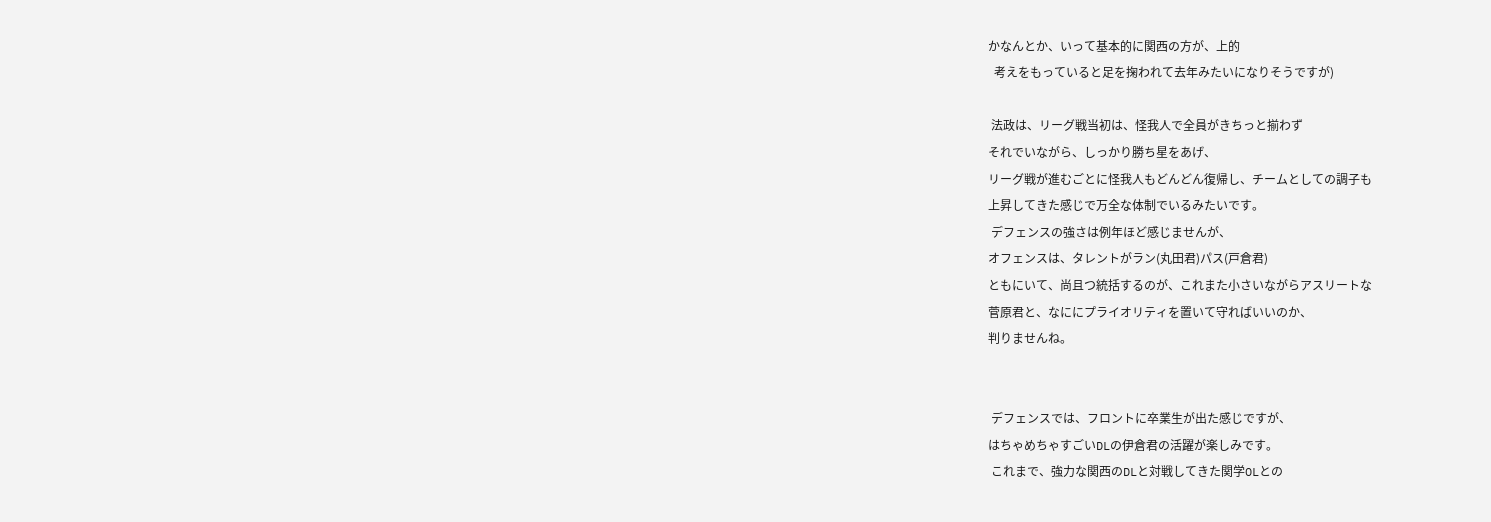かなんとか、いって基本的に関西の方が、上的
  考えをもっていると足を掬われて去年みたいになりそうですが)

 法政は、リーグ戦当初は、怪我人で全員がきちっと揃わず
それでいながら、しっかり勝ち星をあげ、
リーグ戦が進むごとに怪我人もどんどん復帰し、チームとしての調子も
上昇してきた感じで万全な体制でいるみたいです。
 デフェンスの強さは例年ほど感じませんが、
オフェンスは、タレントがラン(丸田君)パス(戸倉君)
ともにいて、尚且つ統括するのが、これまた小さいながらアスリートな
菅原君と、なににプライオリティを置いて守ればいいのか、
判りませんね。


 デフェンスでは、フロントに卒業生が出た感じですが、
はちゃめちゃすごいDLの伊倉君の活躍が楽しみです。
 これまで、強力な関西のDLと対戦してきた関学OLとの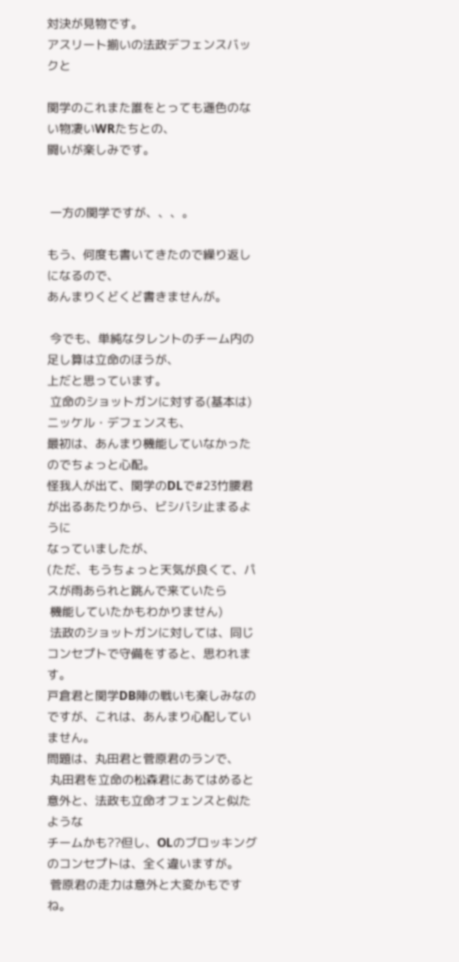対決が見物です。
アスリート揃いの法政デフェンスバックと

関学のこれまた誰をとっても遜色のない物凄いWRたちとの、
闘いが楽しみです。


 一方の関学ですが、、、。

もう、何度も書いてきたので繰り返しになるので、
あんまりくどくど書きませんが。

 今でも、単純なタレントのチーム内の足し算は立命のほうが、
上だと思っています。
 立命のショットガンに対する(基本は)ニッケル・デフェンスも、
最初は、あんまり機能していなかったのでちょっと心配。
怪我人が出て、関学のDLで#23竹腰君が出るあたりから、ビシバシ止まるように
なっていましたが、
(ただ、もうちょっと天気が良くて、パスが雨あられと跳んで来ていたら
 機能していたかもわかりません)
 法政のショットガンに対しては、同じコンセプトで守備をすると、思われます。
戸倉君と関学DB陣の戦いも楽しみなのですが、これは、あんまり心配していません。
問題は、丸田君と菅原君のランで、
 丸田君を立命の松森君にあてはめると意外と、法政も立命オフェンスと似たような
チームかも??但し、OLのブロッキングのコンセプトは、全く違いますが。
 菅原君の走力は意外と大変かもですね。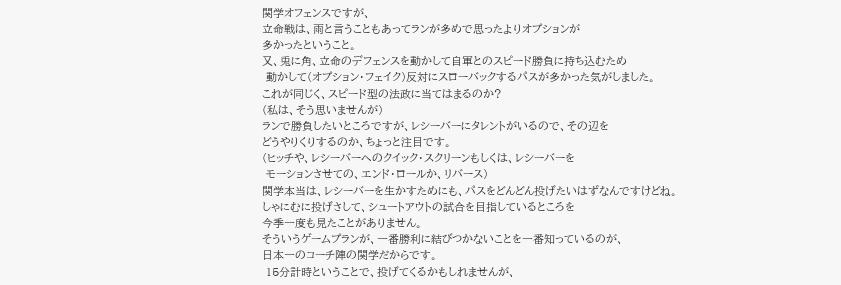関学オフェンスですが、
立命戦は、雨と言うこともあってランが多めで思ったよりオプションが
多かったということ。
又、兎に角、立命のデフェンスを動かして自軍とのスピード勝負に持ち込むため
 動かして(オプション・フェイク)反対にスローバックするパスが多かった気がしました。
これが同じく、スピード型の法政に当てはまるのか?
(私は、そう思いませんが)
ランで勝負したいところですが、レシーバーにタレントがいるので、その辺を
どうやりくりするのか、ちょっと注目です。
(ヒッチや、レシーバーへのクイック・スクリーンもしくは、レシーバーを
 モーションさせての、エンド・ロールか、リバース)
関学本当は、レシーバーを生かすためにも、パスをどんどん投げたいはずなんですけどね。
しゃにむに投げさして、シュートアウトの試合を目指しているところを
今季一度も見たことがありません。
そういうゲームプランが、一番勝利に結びつかないことを一番知っているのが、
日本一のコーチ陣の関学だからです。
 15分計時ということで、投げてくるかもしれませんが、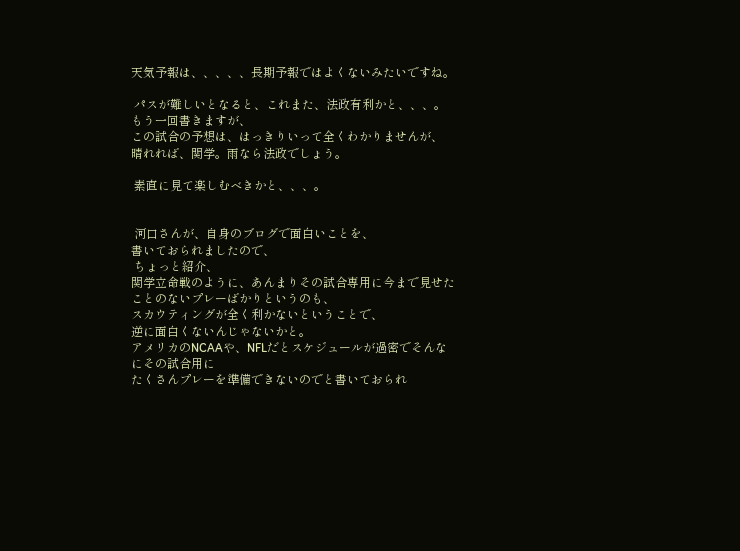天気予報は、、、、、長期予報ではよくないみたいですね。

 パスが難しいとなると、これまた、法政有利かと、、、。
もう一回書きますが、
この試合の予想は、はっきりいって全くわかりませんが、
晴れれば、関学。雨なら法政でしょう。

 素直に見て楽しむべきかと、、、。


 河口さんが、自身のブログで面白いことを、
書いておられましたので、
 ちょっと紹介、
関学立命戦のように、あんまりその試合専用に今まで見せたことのないプレーばかりというのも、
スカウティングが全く利かないということで、
逆に面白くないんじゃないかと。
アメリカのNCAAや、NFLだとスケジュールが過密でそんなにその試合用に
たくさんプレーを準備できないのでと書いておられ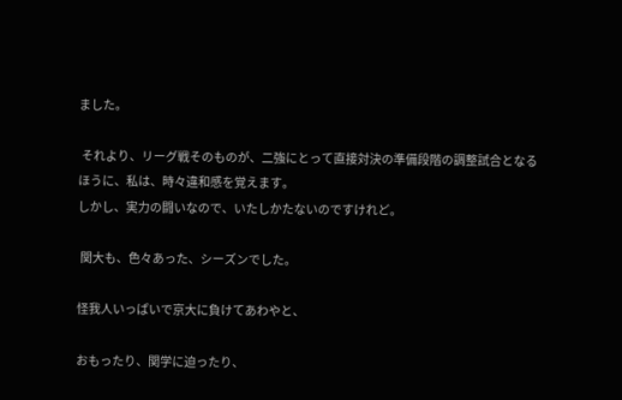ました。

 それより、リーグ戦そのものが、二強にとって直接対決の準備段階の調整試合となる
ほうに、私は、時々違和感を覚えます。
しかし、実力の闘いなので、いたしかたないのですけれど。

 関大も、色々あった、シーズンでした。

怪我人いっぱいで京大に負けてあわやと、

おもったり、関学に迫ったり、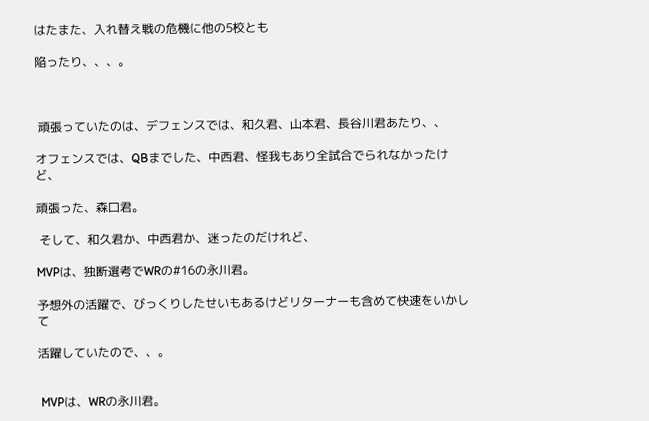はたまた、入れ替え戦の危機に他の5校とも

陥ったり、、、。



 頑張っていたのは、デフェンスでは、和久君、山本君、長谷川君あたり、、

オフェンスでは、QBまでした、中西君、怪我もあり全試合でられなかったけど、

頑張った、森口君。

 そして、和久君か、中西君か、迷ったのだけれど、

MVPは、独断選考でWRの#16の永川君。

予想外の活躍で、びっくりしたせいもあるけどリターナーも含めて快速をいかして

活躍していたので、、。


 MVPは、WRの永川君。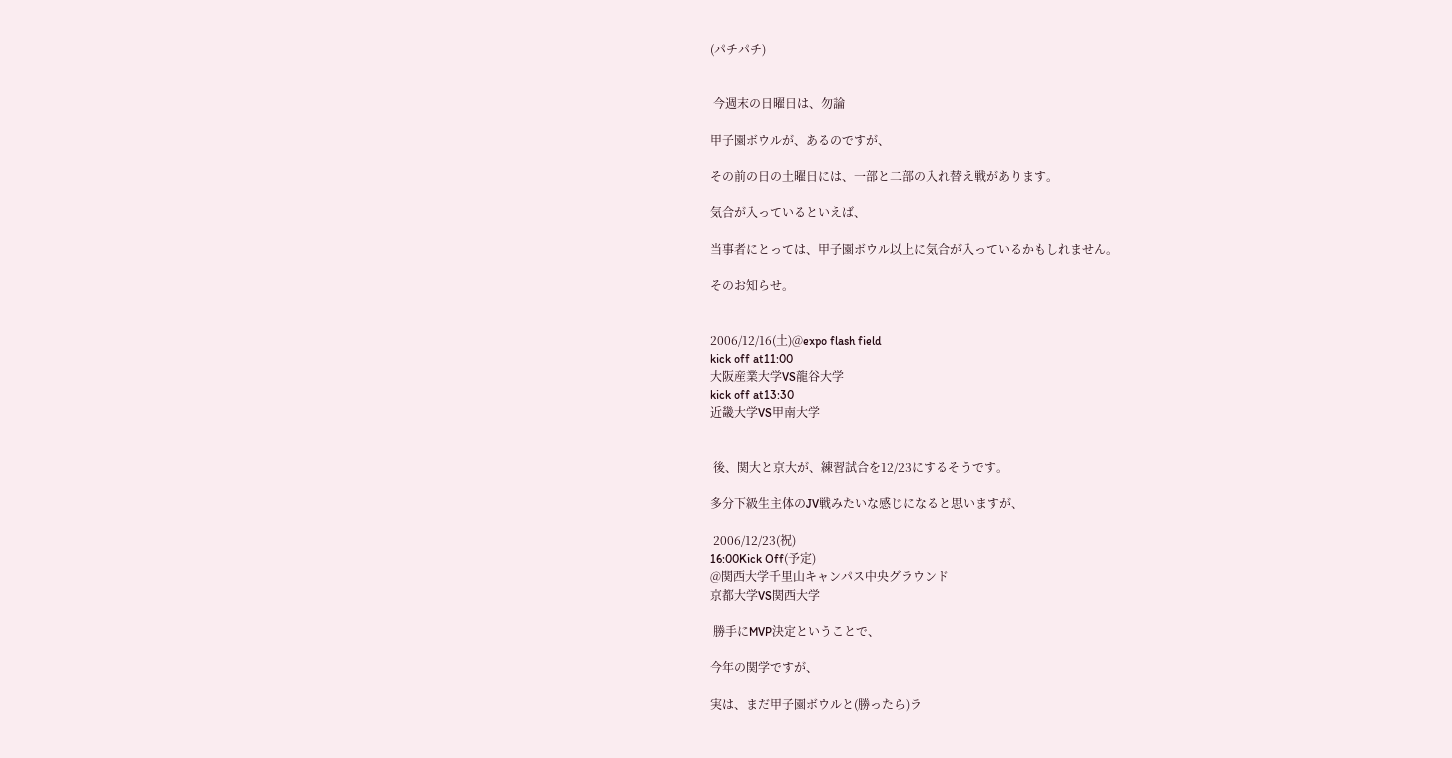(パチパチ)


 今週末の日曜日は、勿論

甲子園ボウルが、あるのですが、

その前の日の土曜日には、一部と二部の入れ替え戦があります。

気合が入っているといえば、

当事者にとっては、甲子園ボウル以上に気合が入っているかもしれません。

そのお知らせ。


2006/12/16(土)@expo flash field
kick off at11:00
大阪産業大学VS龍谷大学
kick off at13:30
近畿大学VS甲南大学


 後、関大と京大が、練習試合を12/23にするそうです。

多分下級生主体のJV戦みたいな感じになると思いますが、

 2006/12/23(祝)
16:00Kick Off(予定)
@関西大学千里山キャンパス中央グラウンド
京都大学VS関西大学

 勝手にMVP決定ということで、

今年の関学ですが、

実は、まだ甲子園ボウルと(勝ったら)ラ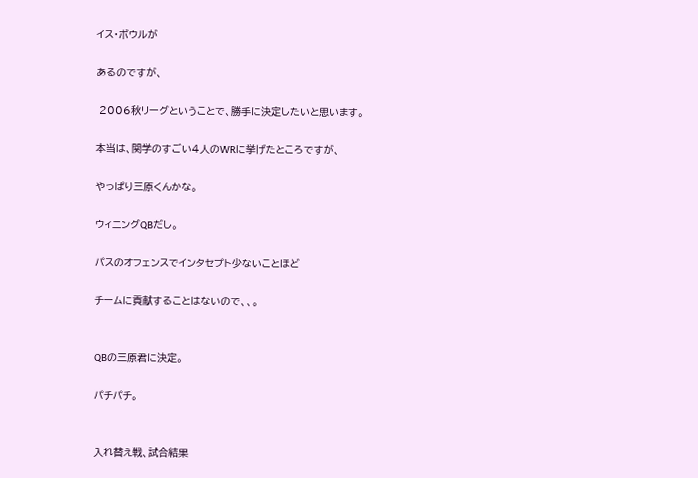イス・ボウルが

あるのですが、

 2006秋リーグということで、勝手に決定したいと思います。

本当は、関学のすごい4人のWRに挙げたところですが、

やっぱり三原くんかな。

ウィニングQBだし。

パスのオフェンスでインタセプト少ないことほど

チームに貢献することはないので、、。


QBの三原君に決定。

パチパチ。


入れ替え戦、試合結果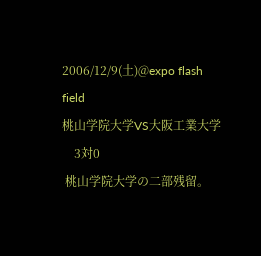2006/12/9(土)@expo flash field
桃山学院大学VS大阪工業大学
    3対0
 桃山学院大学の二部残留。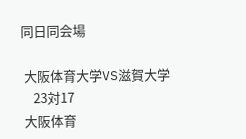同日同会場

 大阪体育大学VS滋賀大学
    23対17
 大阪体育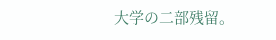大学の二部残留。